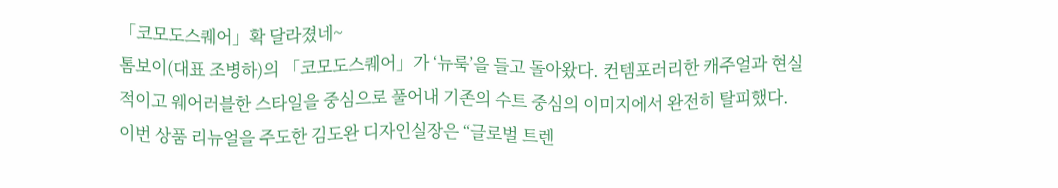「코모도스퀘어」확 달라졌네~
톰보이(대표 조병하)의 「코모도스퀘어」가 ‘뉴룩’을 들고 돌아왔다. 컨템포러리한 캐주얼과 현실적이고 웨어러블한 스타일을 중심으로 풀어내 기존의 수트 중심의 이미지에서 완전히 탈피했다.
이번 상품 리뉴얼을 주도한 김도완 디자인실장은 “글로벌 트렌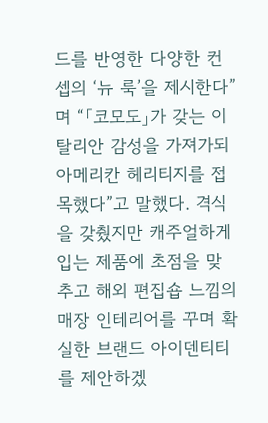드를 반영한 다양한 컨셉의 ‘뉴 룩’을 제시한다”며 “「코모도」가 갖는 이탈리안 감성을 가져가되 아메리칸 헤리티지를 접목했다”고 말했다. 격식을 갖췄지만 캐주얼하게 입는 제품에 초점을 맞추고 해외 편집숍 느낌의 매장 인테리어를 꾸며 확실한 브랜드 아이덴티티를 제안하겠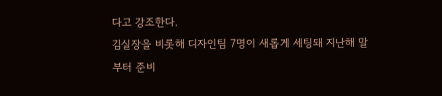다고 강조한다.
김실장을 비롯해 디자인팀 7명이 새롭게 세팅돼 지난해 말부터 준비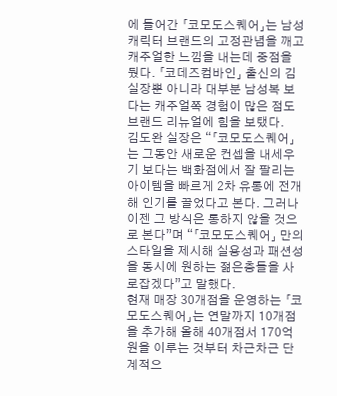에 들어간 「코모도스퀘어」는 남성 캐릭터 브랜드의 고정관념을 깨고 캐주얼한 느낌을 내는데 중점을 뒀다. 「코데즈컴바인」 출신의 김실장뿐 아니라 대부분 남성복 보다는 캐주얼쪽 경험이 많은 점도 브랜드 리뉴얼에 힘을 보탰다.
김도완 실장은 “「코모도스퀘어」는 그동안 새로운 컨셉을 내세우기 보다는 백화점에서 잘 팔리는 아이템을 빠르게 2차 유통에 전개해 인기를 끌었다고 본다. 그러나 이젠 그 방식은 통하지 않을 것으로 본다”며 “「코모도스퀘어」 만의 스타일을 제시해 실용성과 패션성을 동시에 원하는 젊은층들을 사로잡겠다”고 말했다.
현재 매장 30개점을 운영하는 「코모도스퀘어」는 연말까지 10개점을 추가해 올해 40개점서 170억원을 이루는 것부터 차근차근 단계적으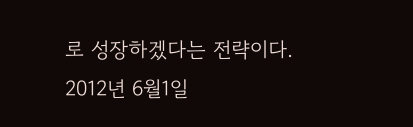로 성장하겠다는 전략이다.
2012년 6월1일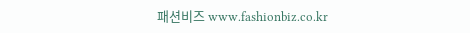패션비즈 www.fashionbiz.co.kr